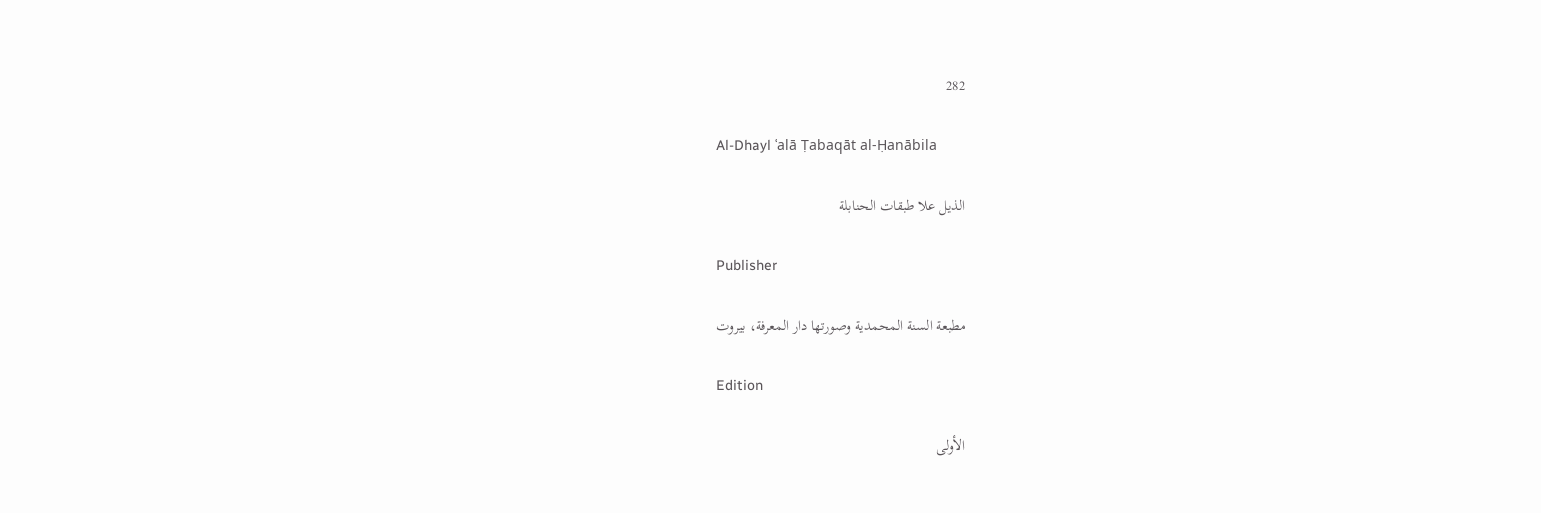282

Al-Dhayl ʿalā Ṭabaqāt al-Ḥanābila

الذيل علا طبقات الحنابلة

Publisher

مطبعة السنة المحمدية وصورتها دار المعرفة، بيروت

Edition

الأولى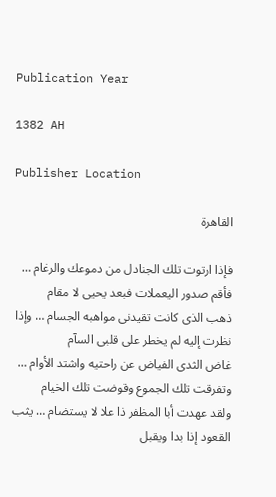Publication Year

1382 AH

Publisher Location

القاهرة

فإذا ارتوت تلك الجنادل من دموعك والرغام … فأقم صدور اليعملات فبعد يحيى لا مقام
ذهب الذى كانت تقيدنى مواهبه الجسام … وإذا نظرت إليه لم يخطر على قلبى السآم
غاض الثدى الفياض عن راحتيه واشتد الأوام … وتفرقت تلك الجموع وقوضت تلك الخيام
ولقد عهدت أبا المظفر ذا علا لا يستضام … يثب القعود إذا بدا ويقبل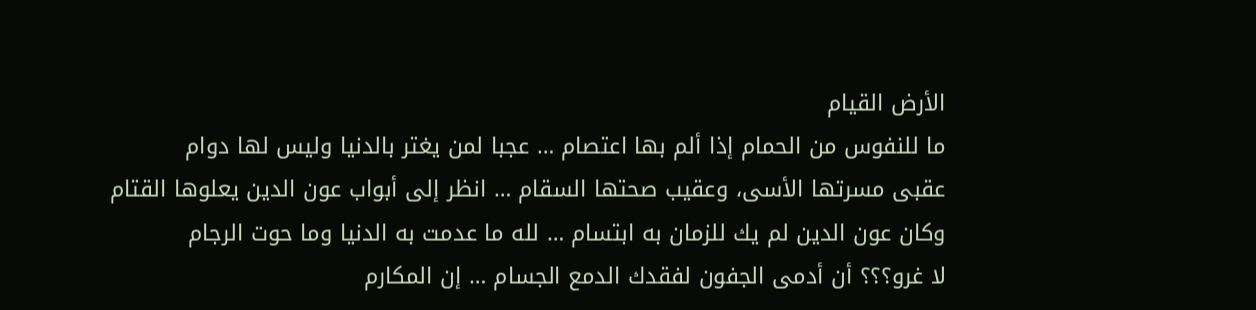الأرض القيام
ما للنفوس من الحمام إذا ألم بها اعتصام … عجبا لمن يغتر بالدنيا وليس لها دوام
عقبى مسرتها الأسى، وعقيب صحتها السقام … انظر إلى أبواب عون الدين يعلوها القتام
وكان عون الدين لم يك للزمان به ابتسام … لله ما عدمت به الدنيا وما حوت الرجام
لا غرو؟؟؟ أن أدمى الجفون لفقدك الدمع الجسام … إن المكارم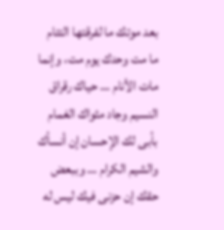بعد موتك ما لفرقتها التئام
ما مت وحدك يوم مت، وإنما مات الأنام … حياك رقراق النسيم وجاد مثواك الغمام
بأبى لك الإحسان إن أنسأك والشيم الكرام … وببعض حقك إن حزنى فيك ليس له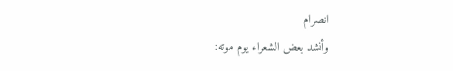انصرام
وأنشد بعض الشعراء يوم موته: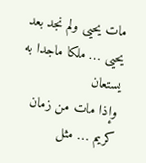مات يحيى ولم نجد بعد يحيى … ملكا ماجدا به يستعان
وإذا مات من زمان كريم … مثل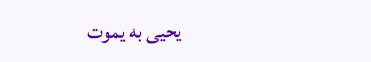يحيى به يموت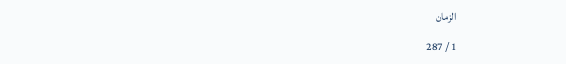الزمان

1 / 287